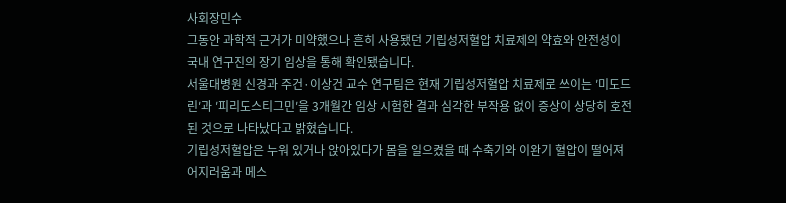사회장민수
그동안 과학적 근거가 미약했으나 흔히 사용됐던 기립성저혈압 치료제의 약효와 안전성이 국내 연구진의 장기 임상을 통해 확인됐습니다.
서울대병원 신경과 주건·이상건 교수 연구팀은 현재 기립성저혈압 치료제로 쓰이는 ′미도드린′과 ′피리도스티그민′을 3개월간 임상 시험한 결과 심각한 부작용 없이 증상이 상당히 호전된 것으로 나타났다고 밝혔습니다.
기립성저혈압은 누워 있거나 앉아있다가 몸을 일으켰을 때 수축기와 이완기 혈압이 떨어져 어지러움과 메스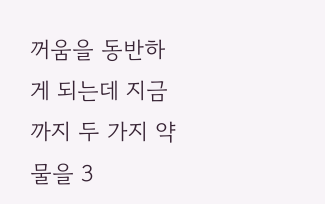꺼움을 동반하게 되는데 지금까지 두 가지 약물을 3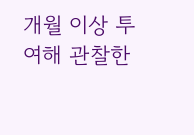개월 이상 투여해 관찰한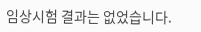임상시험 결과는 없었습니다.